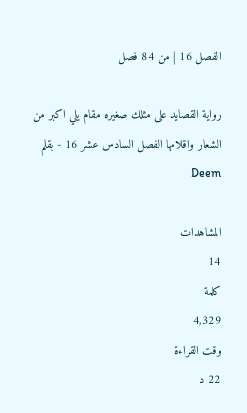الفصل 16 | من 84 فصل

رواية القصايد على مثلك صغيره مقام يلي اكبر من الشعار واقلامها الفصل السادس عشر 16 - بقلم Deem

المشاهدات
14
كلمة
4,329
وقت القراءة
22 د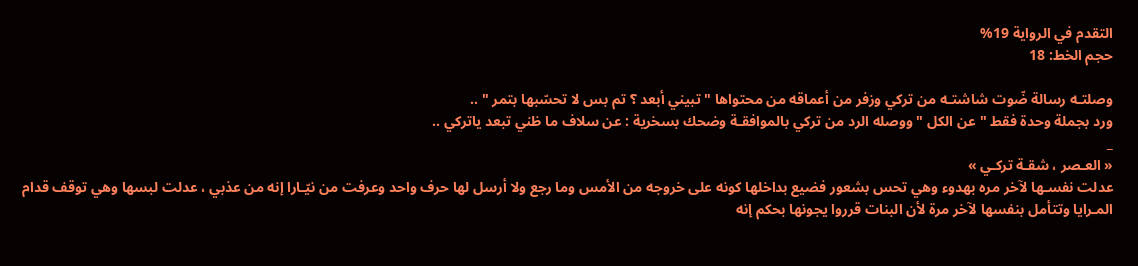التقدم في الرواية 19%
حجم الخط: 18

وصلتـه رسالة ضّوت شاشتـه من تركي وزفر من أعماقه من محتواها " تبيني أبعد ؟ تم بس لا تحسّبها بتمر " ..
ورد بجملة وحدة فقط " عن الكل " ووصله الرد من تركي بالموافقـة وضحك بسخرية : عن سلاف ما ظني تبعد ياتركي ..
_
« العـصر ، شقـة تركـي »
عدلت نفسـها لآخر مره بهدوء وهي تحس بشعور فضيع بداخلها كونه على خروجه من الأمس وما رجع ولا أرسل لها حرف واحد وعرفت من نيّـارا إنه من عذبي ، عدلت لبسها وهي توقف قدام المـرايا وتتأمل بنفسها لآخر مرة لأن البنات قرروا يجونها بحكم إنه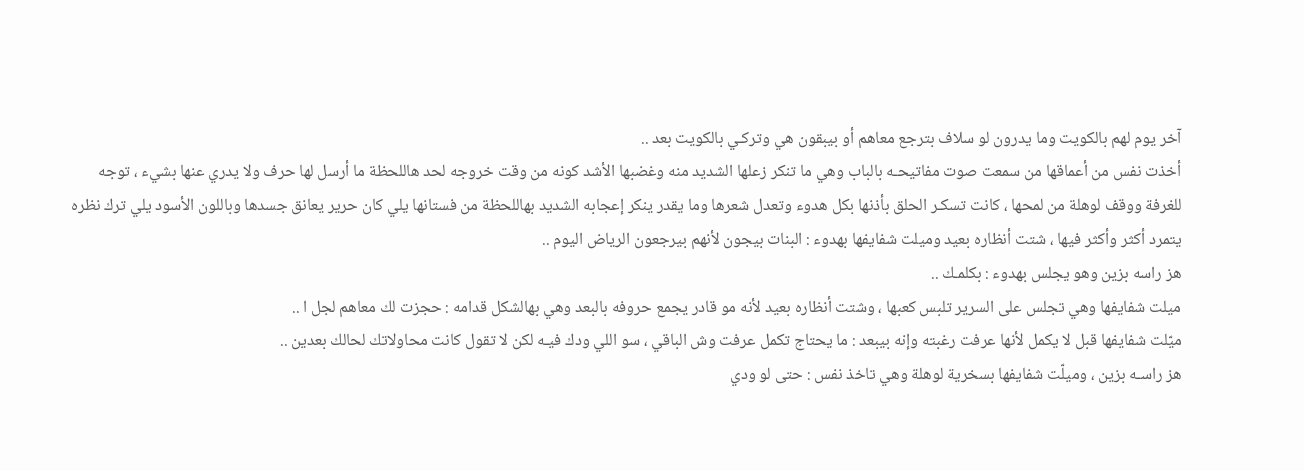آخر يوم لهم بالكويت وما يدرون لو سلاف بترجع معاهم أو بيبقون هي وتركـي بالكويت بعد ..
أخذت نفس من أعماقها من سمعت صوت مفاتيحـه بالباب وهي ما تنكر زعلها الشديد منه وغضبها الأشد كونه من وقت خروجه لحد هاللحظة ما أرسل لها حرف ولا يدري عنها بشيء ، توجه للغرفة ووقف لوهلة من لمحها ، كانت تسكـر الحلق بأذنها بكل هدوء وتعدل شعرها وما يقدر ينكر إعجابه الشديد بهاللحظة من فستانها يلي كان حرير يعانق جسدها وباللون الأسود يلي ترك نظره يتمرد أكثر وأكثر فيها ، شتت أنظاره بعيد وميلت شفايفها بهدوء : البنات بيجون لأنهم بيرجعون الرياض اليوم ..
هز راسه بزين وهو يجلس بهدوء : بكلمـك ..
ميلت شفايفها وهي تجلس على السرير تلبس كعبها ، وشتت أنظاره بعيد لأنه مو قادر يجمع حروفه بالبعد وهي بهالشكل قدامه : حجزت لك معاهم لجل ا ..
ميّلت شفايفها قبل لا يكمل لأنها عرفت رغبته وإنه بيبعد : ما يحتاج تكمل عرفت وش الباقي ، سو اللي ودك فيـه لكن لا تقول كانت محاولاتك لحالك بعدين ..
هز راسـه بزين ، وميلّت شفايفها بسخرية لوهلة وهي تاخذ نفس : حتى لو ودي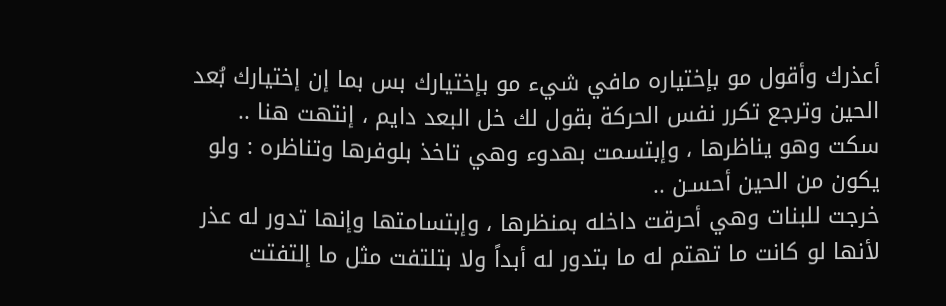أعذرك وأقول مو بإختياره مافي شيء مو بإختيارك بس بما إن إختيارك بُعد الحين وترجع تكرر نفس الحركة بقول لك خل البعد دايم ، إنتهت هنا ..
سكت وهو يناظرها ، وإبتسمت بهدوء وهي تاخذ بلوفرها وتناظره : ولو يكون من الحين أحسـن ..
خرجت للبنات وهي أحرقت داخله بمنظرها ، وإبتسامتها وإنها تدور له عذر لأنها لو كانت ما تهتم له ما بتدور له أبداً ولا بتلتفت مثل ما إلتفتت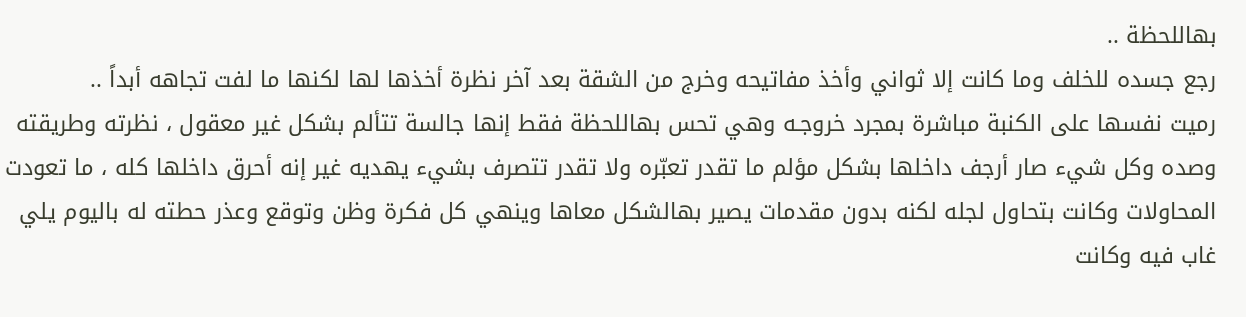بهاللحظة ..
رجع جسده للخلف وما كانت إلا ثواني وأخذ مفاتيحه وخرج من الشقة بعد آخر نظرة أخذها لها لكنها ما لفت تجاهه أبداً ..
رميت نفسها على الكنبة مباشرة بمجرد خروجـه وهي تحس بهاللحظة فقط إنها جالسة تتألم بشكل غير معقول ، نظرته وطريقته وصده وكل شيء صار أرجف داخلها بشكل مؤلم ما تقدر تعبّره ولا تقدر تتصرف بشيء يهديه غير إنه أحرق داخلها كله ، ما تعودت المحاولات وكانت بتحاول لجله لكنه بدون مقدمات يصير بهالشكل معاها وينهي كل فكرة وظن وتوقع وعذر حطته له باليوم يلي غاب فيه وكانت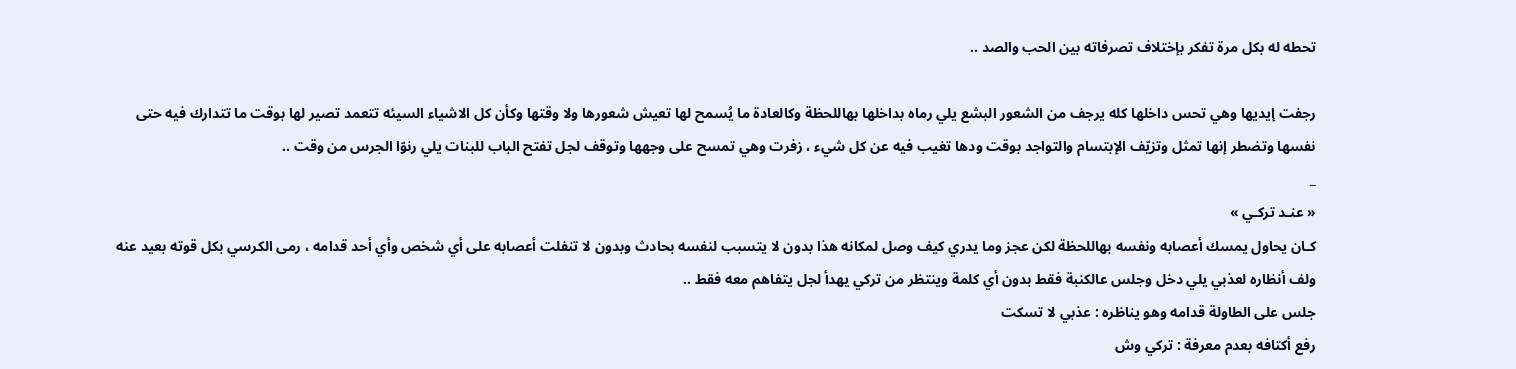تحطه له بكل مرة تفكر بإختلاف تصرفاته بين الحب والصد ..

رجفت إيديها وهي تحس داخلها كله يرجف من الشعور البشع يلي رماه بداخلها بهاللحظة وكالعادة ما يُسمح لها تعيش شعورها ولا وقتها وكأن كل الاشياء السيئه تتعمد تصير لها بوقت ما تتدارك فيه حتى نفسها وتضطر إنها تمثل وتزيّف الإبتسام والتواجد بوقت ودها تغيب فيه عن كل شيء ، زفرت وهي تمسح على وجهها وتوقف لجل تفتح الباب للبنات يلي رنوّا الجرس من وقت ..
_
« عنـد تركـي »
كـان يحاول يمسك أعصابه ونفسه بهاللحظة لكن عجز وما يدري كيف وصل لمكانه هذا بدون لا يتسبب لنفسه بحادث وبدون لا تنفلت أعصابه على أي شخص وأي أحد قدامه ، رمى الكرسي بكل قوته بعيد عنه ولف أنظاره لعذبي يلي دخل وجلس عالكنبة فقط بدون أي كلمة وينتظر من تركي يهدأ لجل يتفاهم معه فقط ..
جلس على الطاولة قدامه وهو يناظره : عذبي لا تسكت
رفع أكتافه بعدم معرفة : تركي وش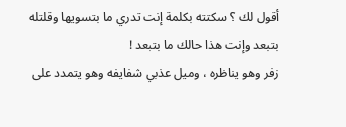أقول لك ؟ سكتته بكلمة إنت تدري ما بتسويها وقلتله بتبعد وإنت هذا حالك ما بتبعد !
زفر وهو يناظره ، وميل عذبي شفايفه وهو يتمدد على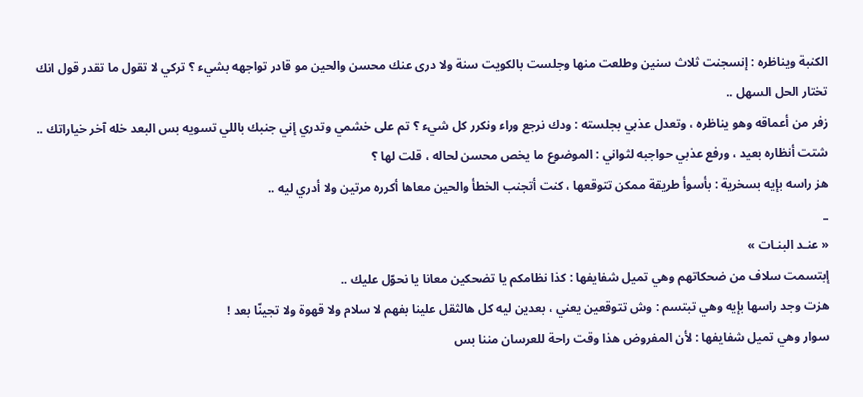الكنبة ويناظره : إنسجنت ثلاث سنين وطلعت منها وجلست بالكويت سنة ولا درى عنك محسن والحين مو قادر تواجهه بشيء ؟ تركي لا تقول ما تقدر قول انك تختار الحل السهل ..
زفر من أعماقه وهو يناظره ، وتعدل عذبي بجلسته : ودك نرجع وراء ونكرر كل شيء ؟ تم على خشمي وتدري إني جنبك باللي تسويه بس البعد خله آخر خياراتك ..
شتت أنظاره بعيد ، ورفع عذبي حواجبه لثواني : الموضوع ما يخص محسن لحاله ، قلت لها ؟
هز راسه بإيه بسخرية : بأسوأ طريقة ممكن تتوقعها ، كنت أتجنب الخطأ والحين معاها أكرره مرتين ولا أدري ليه ..
_
« عنـد البنـات »
إبتسمت سلاف من ضحكاتهم وهي تميل شفايفها : كذا نظامكم يا تضحكين معانا يا نحوّل عليك ..
هزت وجد راسها بإيه وهي تبتسم : وش تتوقعين يعني ، بعدين ليه كل هالثقل علينا بفهم لا سلام ولا قهوة ولا تجينّا بعد !
سوار وهي تميل شفايفها : لأن المفروض هذا وقت راحة للعرسان مننا بس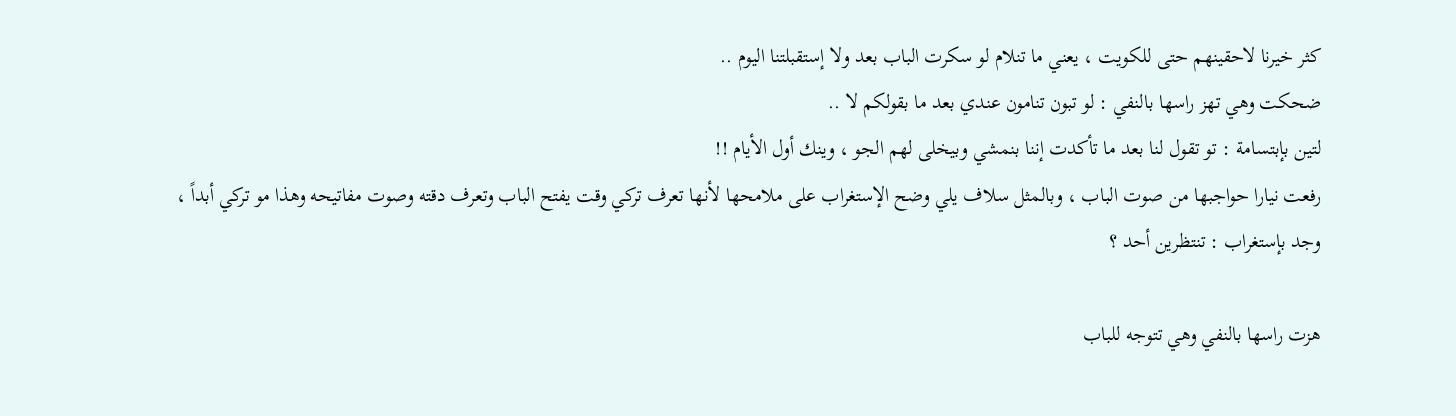كثر خيرنا لاحقينهم حتى للكويت ، يعني ما تنلام لو سكرت الباب بعد ولا إستقبلتنا اليوم ..
ضحكت وهي تهز راسها بالنفي : لو تبون تنامون عندي بعد ما بقولكم لا ..
لتين بإبتسامة : تو تقول لنا بعد ما تأكدت إننا بنمشي وبيخلى لهم الجو ، وينك أول الأيام !!
رفعت نيارا حواجبها من صوت الباب ، وبالمثل سلاف يلي وضح الإستغراب على ملامحها لأنها تعرف تركي وقت يفتح الباب وتعرف دقته وصوت مفاتيحه وهذا مو تركي أبداً ، وجد بإستغراب : تنتظرين أحد ؟

هزت راسها بالنفي وهي تتوجه للباب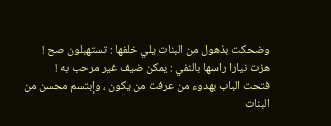وضحكت بذهول من البنات يلي خلفها : تستهبلون صح !
هزت نيارا راسها بالنفي : يمكن ضيف غير مرحب به !
فتحت الباب بهدوء من عرفت من يكون ، وإبتسم محسن من البنات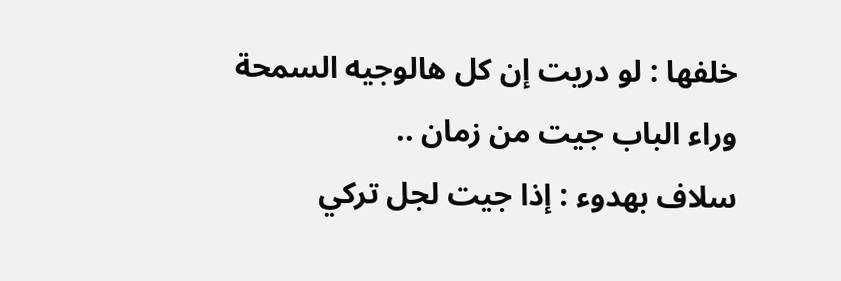خلفها : لو دريت إن كل هالوجيه السمحة وراء الباب جيت من زمان ..
سلاف بهدوء : إذا جيت لجل تركي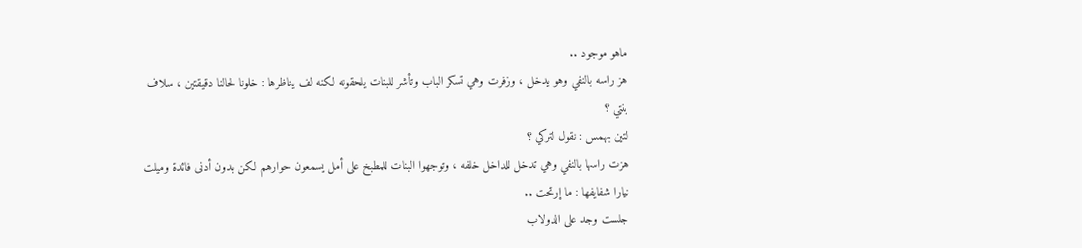ماهو موجود ..
هز راسه بالنفي وهو يدخل ، وزفرت وهي تسكر الباب وتأشر للبنات يلحقونه لكنه لف يناظرها : خلونا لحالنا دقيقتين ، سلاف بنتي ؟
لتين بهمس : نقول لتركي ؟
هزت راسها بالنفي وهي تدخل للداخل خلفه ، وتوجهوا البنات للمطبخ على أمل يسمعون حوارهم لكن بدون أدنى فائدة وميلت نيارا شفايفها : ما إرتحت ..
جلست وجد على الدولاب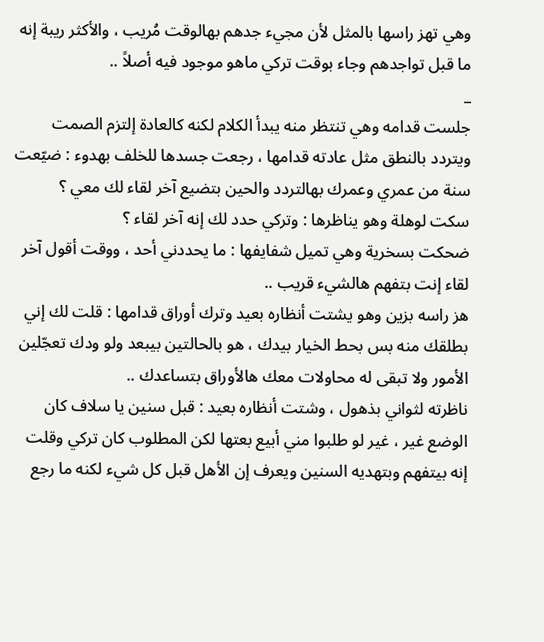وهي تهز راسها بالمثل لأن مجيء جدهم بهالوقت مُريب ، والأكثر ريبة إنه ما قبل تواجدهم وجاء بوقت تركي ماهو موجود فيه أصلاً ..
_
جلست قدامه وهي تنتظر منه يبدأ الكلام لكنه كالعادة إلتزم الصمت ويتردد بالنطق مثل عادته قدامها ، رجعت جسدها للخلف بهدوء : ضيّعت سنة من عمري وعمرك بهالتردد والحين بتضيع آخر لقاء لك معي ؟
سكت لوهلة وهو يناظرها : وتركي حدد لك إنه آخر لقاء ؟
ضحكت بسخرية وهي تميل شفايفها : ما يحددني أحد ، ووقت أقول آخر لقاء إنت بتفهم هالشيء قريب ..
هز راسه بزين وهو يشتت أنظاره بعيد وترك أوراق قدامها : قلت لك إني بطلقك منه بس بحط الخيار بيدك ، هو بالحالتين بيبعد ولو ودك تعجّلين الأمور ولا تبقى له محاولات معك هالأوراق بتساعدك ..
ناظرته لثواني بذهول ، وشتت أنظاره بعيد : قبل سنين يا سلاف كان الوضع غير ، غير لو طلبوا مني أبيع بعتها لكن المطلوب كان تركي وقلت إنه بيتفهم وبتهديه السنين ويعرف إن الأهل قبل كل شيء لكنه ما رجع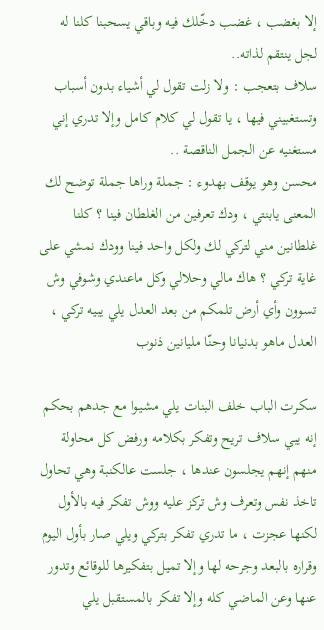إلا بغضب ، غضب دخّلك فيه وباقي يسحبنا كلنا له لجل ينتقم لذاته..
سلاف بتعجب : ولا زلت تقول لي أشياء بدون أسباب وتستغبيني فيها ، يا تقول لي كلام كامل وإلا تدري إني مستغنيه عن الجمل الناقصة ..
محسن وهو يوقف بهدوء : جملة وراها جملة توضح لك المعنى يابنتي ، ودك تعرفين من الغلطان فينا ؟ كلنا غلطانين مني لتركي لك ولكل واحد فينا وودك نمشي على غاية تركي ؟ هاك مالي وحلالي وكل ماعندي وشوفي وش تسوون وأي أرض تلمكم من بعد العدل يلي يبيه تركي ، العدل ماهو بدنيانا وحنّا مليانين ذنوب

سكـرت الباب خلف البنات يلي مشيـوا مع جدهم بحكم إنه يبي سلاف تريح وتفكر بكلامه ورفض كل محاولة منهم إنهم يجلسون عندها ، جلست عالكنبة وهي تحاول تاخذ نفس وتعرف وش تركز عليه ووش تفكر فيه بالأول لكنها عجزت ، ما تدري تفكر بتركي ويلي صار بأول اليوم وقراره بالبعد وجرحه لها وإلا تميل بتفكيرها للوقائع وتدور عنها وعن الماضي كله وإلا تفكر بالمستقبل يلي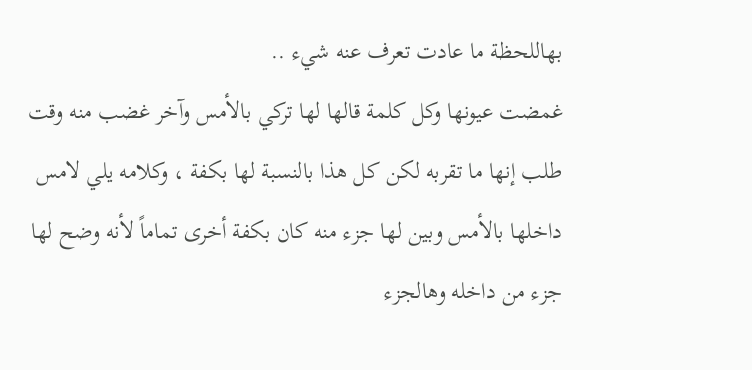بهاللحظة ما عادت تعرف عنه شيء ..
غمضت عيونها وكل كلمة قالها لها تركي بالأمس وآخر غضب منه وقت طلب إنها ما تقربه لكن كل هذا بالنسبة لها بكفة ، وكلامه يلي لامس داخلها بالأمس وبين لها جزء منه كان بكفة أخرى تماماً لأنه وضح لها جزء من داخله وهالجزء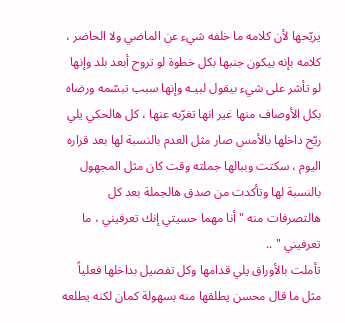يريّحها لأن كلامه ما خلفه شيء عن الماضي ولا الحاضر ، كلامه بإنه بيكون جنبها بكل خطوة لو تروح أبعد بلد وإنها لو تأشر على شيء بيقول لبيـه وإنها سبب تبسّمه ورضاه بكل الأوصاف منها غير انها تغرّبه عنها ، كل هالحكي يلي ريّح داخلها بالأمس صار مثل العدم بالنسبة لها بعد قراره اليوم ، سكتت وببالها جملته وقت كان مثل المجهول بالنسبة لها وتأكدت من صدق هالجملة بعد كل هالتصرفات منه " أنا مهما حسيتي إنك تعرفيني ، ما تعرفيني " ..
تأملت بالأوراق يلي قدامها وكل تفصيل بداخلها فعلياً مثل ما قال محسن يطلقها منه بسهولة كمان لكنه يطلعه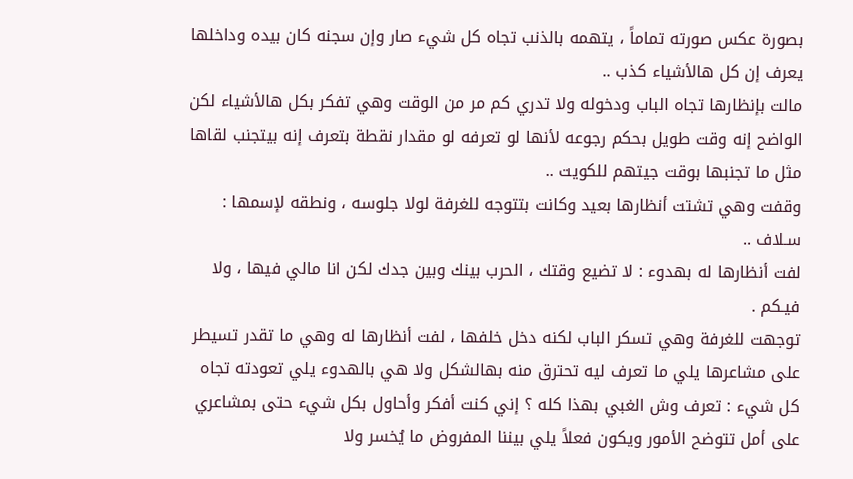بصورة عكس صورته تماماً ، يتهمه بالذنب تجاه كل شيء صار وإن سجنه كان بيده وداخلها يعرف إن كل هالأشياء كذب ..
مالت بإنظارها تجاه الباب ودخوله ولا تدري كم مر من الوقت وهي تفكر بكل هالأشياء لكن الواضح إنه وقت طويل بحكم رجوعه لأنها لو تعرفه لو مقدار نقطة بتعرف إنه بيتجنب لقاها مثل ما تجنبها بوقت جيتهم للكويت ..
وقفت وهي تشتت أنظارها بعيد وكانت بتتوجه للغرفة لولا جلوسه ، ونطقه لإسمها : سـلاف ..
لفت أنظارها له بهدوء : لا تضيع وقتك ، الحرب بينك وبين جدك لكن انا مالي فيها ، ولا فيـكم .
توجهت للغرفة وهي تسكر الباب لكنه دخل خلفها ، لفت أنظارها له وهي ما تقدر تسيطر على مشاعرها يلي ما تعرف ليه تحترق منه بهالشكل ولا هي بالهدوء يلي تعودته تجاه كل شيء : تعرف وش الغبي بهذا كله ؟ إني كنت أفكر وأحاول بكل شيء حتى بمشاعري على أمل تتوضح الأمور ويكون فعلاً يلي بيننا المفروض ما يُخسر ولا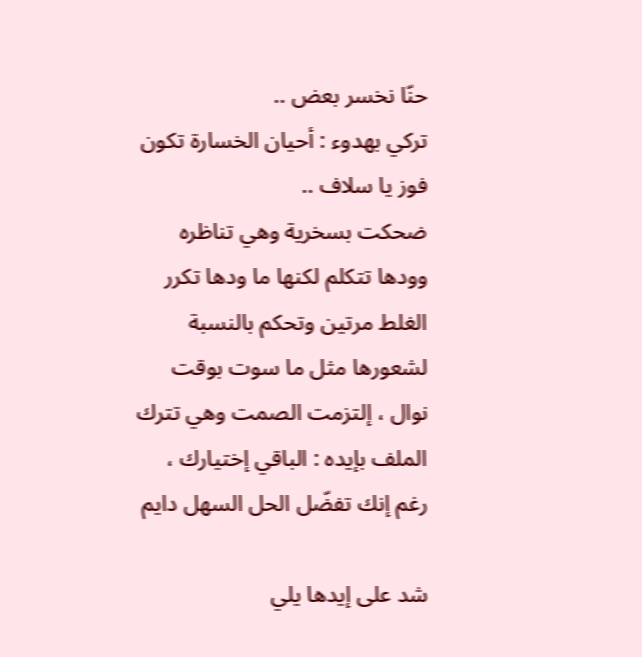حنّا نخسر بعض ..
تركي بهدوء : أحيان الخسارة تكون فوز يا سلاف ..
ضحكت بسخرية وهي تناظره وودها تتكلم لكنها ما ودها تكرر الغلط مرتين وتحكم بالنسبة لشعورها مثل ما سوت بوقت نوال ، إلتزمت الصمت وهي تترك الملف بإيده : الباقي إختيارك ، رغم إنك تفضّل الحل السهل دايم

شد على إيدها يلي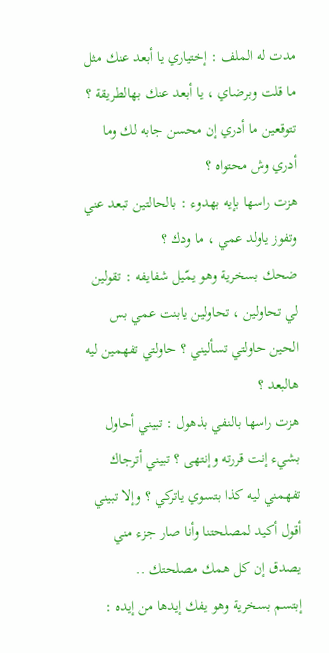مدت له الملف : إختياري يا أبعد عنك مثل ما قلت وبرضاي ، يا أبعد عنك بهالطريقة ؟ تتوقعين ما أدري إن محسن جابه لك وما أدري وش محتواه ؟
هزت راسها بإيه بهدوء : بالحالتين تبعد عني وتفوز ياولد عمي ، ما ودك ؟
ضحك بسخرية وهو يمّيل شفايفه : تقولين لي تحاولين ، تحاولين يابنت عمي بس الحين حاولتي تسأليني ؟ حاولتي تفهمين ليه هالبعد ؟
هزت راسها بالنفي بذهول : تبيني أحاول بشيء إنت قررته وإنتهى ؟ تبيني أترجاك تفهمني ليه كذا بتسوي ياتركي ؟ وإلا تبيني أقول أكيد لمصلحتنا وأنا صار جزء مني يصدق إن كل همك مصلحتك ..
إبتسم بسخرية وهو يفك إيدها من إيده :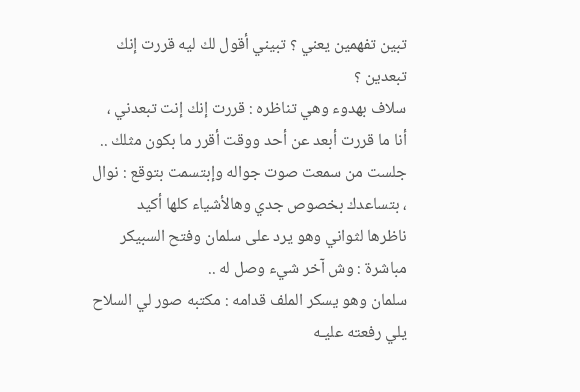تبين تفهمين يعني ؟ تبيني أقول لك ليه قررت إنك تبعدين ؟
سلاف بهدوء وهي تناظره : قررت إنك إنت تبعدني ، أنا ما قررت أبعد عن أحد ووقت أقرر ما بكون مثلك ..
جلست من سمعت صوت جواله وإبتسمت بتوقع : نوال ، بتساعدك بخصوص جدي وهالأشياء كلها أكيد
ناظرها لثواني وهو يرد على سلمان وفتح السبيكر مباشرة : وش آخر شيء وصل له ..
سلمان وهو يسكر الملف قدامه : مكتبه صور لي السلاح يلي رفعته عليـه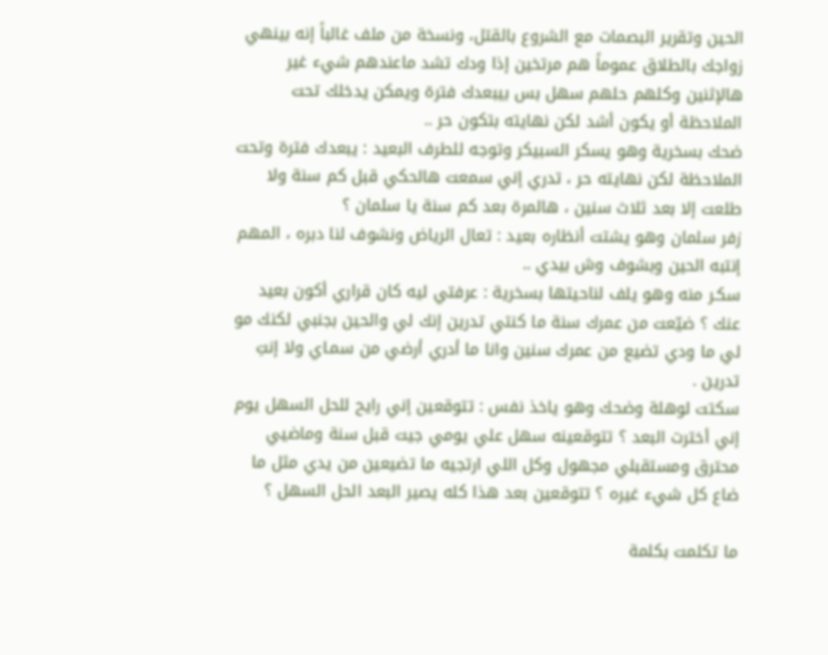الحين وتقرير البصمات مع الشروع بالقتل، ونسخة من ملف غالباً إنه بينهي زواجك بالطلاق عموماً هم مرتخين إذا ودك تشد ماعندهم شيء غير هالإثنين وكلهم حلهم سهل بس بيبعدك فترة ويمكن يدخلك تحت الملاحظة أو يكون أشد لكن نهايته بتكون حر ..
ضحك بسخرية وهو يسكر السبيكر وتوجه للطرف البعيد : يبعدك فترة وتحت الملاحظة لكن نهايته حر ، تدري إني سمعت هالحكي قبل كم سنة ولا طلعت إلا بعد ثلاث سنين ، هالمرة بعد كم سنة يا سلمان ؟
زفر سلمان وهو يشتت أنظاره بعيد : تعال الرياض ونشوف لنا دبره ، المهم إنتبه الحين وبشوف وش بيدي ..
سكـر منه وهو يلف لناحيتها بسخرية : عرفتي ليه كان قراري أكون بعيد عنك ؟ ضيّعت من عمرك سنة ما كنتي تدرين إنك لي والحين بجنبي لكنك مو لي ما ودي تضيع من عمرك سنين وانا ما أدري أرضي من سمـاي ولا إنتِ تدرين .
سكتت لوهلة وضحك وهو ياخذ نفس : تتوقعين إني رايح للحل السهل يوم إني أخترت البعد ؟ تتوقعينه سهل علي يومي جيت قبل سنة وماضيي محترق ومستقبلي مجهول وكل اللي ارتجيه ما تضيعين من يدي مثل ما ضاع كل شيء غيره ؟ تتوقعين بعد هذا كله يصير البعد الحل السهل ؟

ما تكلمت بكلمة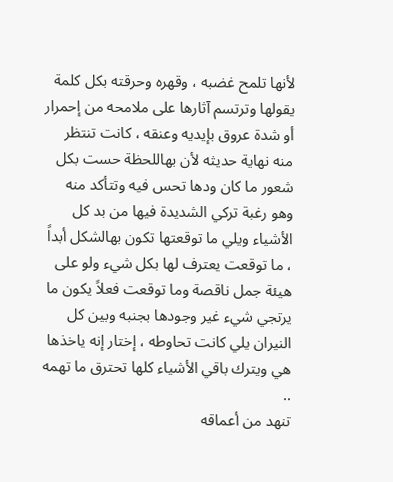لأنها تلمح غضبه ، وقهره وحرقته بكل كلمة يقولها وترتسم آثارها على ملامحه من إحمرار أو شدة عروق بإيديه وعنقه ، كانت تنتظر منه نهاية حديثه لأن بهاللحظة حست بكل شعور ما كان ودها تحس فيه وتتأكد منه وهو رغبة تركي الشديدة فيها من بد كل الأشياء ويلي ما توقعتها تكون بهالشكل أبداً ، ما توقعت يعترف لها بكل شيء ولو على هيئة جمل ناقصة وما توقعت فعلاً يكون ما يرتجي شيء غير وجودها بجنبه وبين كل النيران يلي كانت تحاوطه ، إختار إنه ياخذها هي ويترك باقي الأشياء كلها تحترق ما تهمه ..
تنهد من أعماقه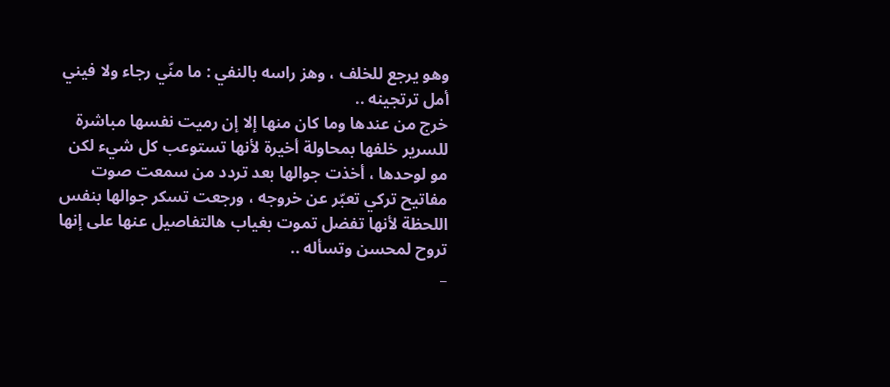وهو يرجع للخلف ، وهز راسه بالنفي : ما منّي رجاء ولا فيني أمل ترتجينه ..
خرج من عندها وما كان منها إلا إن رميت نفسها مباشرة للسرير خلفها بمحاولة أخيرة لأنها تستوعب كل شيء لكن مو لوحدها ، أخذت جوالها بعد تردد من سمعت صوت مفاتيح تركي تعبّر عن خروجه ، ورجعت تسكر جوالها بنفس اللحظة لأنها تفضل تموت بغياب هالتفاصيل عنها على إنها تروح لمحسن وتسأله ..
_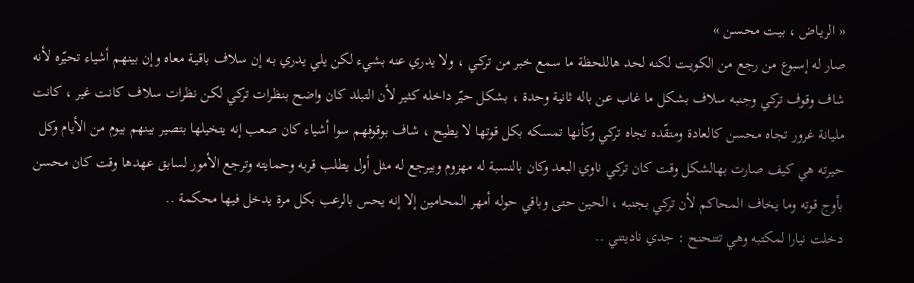« الريـاض ، بيـت محسـن »
صار له إسبوع من رجع من الكويـت لكنه لحد هاللحظة ما سمع خبر من تركـي ، ولا يدري عنه بشيء لكن يلي يدري بـه إن سلاف باقيـة معاه وإن بينهم أشياء تحيّره لأنه شاف وقوف تركي وجنبه سلاف بشكل ما غاب عن باله ثانية وحدة ، بشكل حيّر داخله كثير لأن التبلد كان واضح بنظرات تركي لكن نظرات سلاف كانت غير ، كانت مليانة غرور تجاه محسن كالعادة ومتقّده تجاه تركي وكأنها تمسكه بكل قوتها لا يطيح ، شاف بوقوفهم سوا أشياء كان صعب إنه يتخيلها بتصير بينهم بيوم من الأيام وكل حيرته هي كيف صارت بهالشكل وقت كان تركي ناوي البعد وكان بالنسبة له مهزوم وبيرجع له مثل أول يطلب قربه وحمايته وترجع الأمور لسابق عهدها وقت كان محسن بأوج قوته وما يخاف المحاكم لأن تركي بجنبه ، الحين حتى وباقي حوله أمهر المحامين إلا إنه يحس بالرعب بكل مرة يدخل فيها محكمة ..
دخلت نيارا لمكتبه وهي تتنحنح : جدي ناديتني ..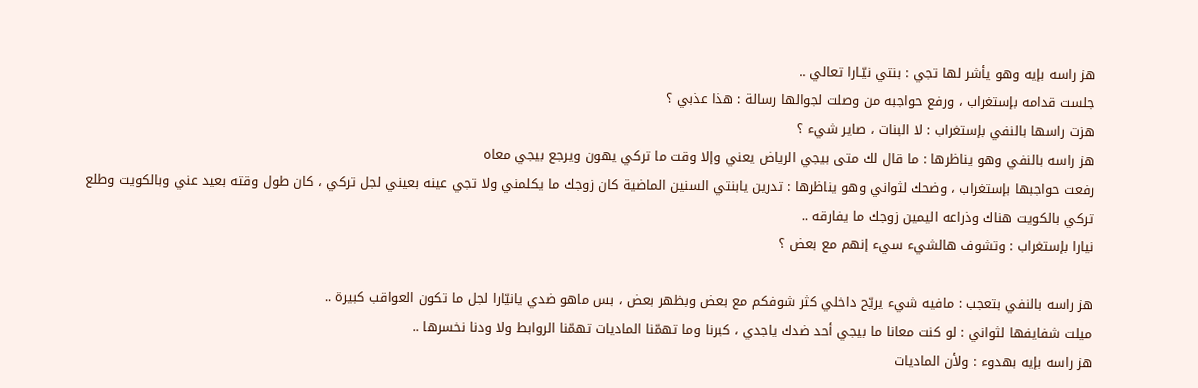هز راسه بإيه وهو يأشر لها تجي : بنتي نيّـارا تعالي ..
جلست قدامه بإستغراب ، ورفع حواجبه من وصلت لجوالها رسالة : هذا عذبي ؟
هزت راسها بالنفي بإستغراب : لا البنات ، صاير شيء ؟
هز راسه بالنفي وهو يناظرها : ما قال لك متى بيجي الرياض يعني وإلا وقت ما تركي يهون ويرجع بيجي معاه
رفعت حواجبها بإستغراب ، وضحك لثواني وهو يناظرها : تدرين يابنتي السنين الماضية كان زوجك ما يكلمني ولا تجي عينه بعيني لجل تركي ، كان طول وقته بعيد عني وبالكويت وطلع تركي بالكويت هناك وذراعه اليمين زوجك ما يفارقه ..
نيارا بإستغراب : وتشوف هالشيء سيء إنهم مع بعض ؟

هز راسه بالنفي بتعجب : مافيه شيء يريّح داخلي كثر شوفكم مع بعض وبظهر بعض ، بس ماهو ضدي يانيّارا لجل ما تكون العواقب كبيرة ..
ميلت شفايفها لثواني : لو كنت معانا ما بيجي أحد ضدك ياجدي ، كبرنا وما تهمّنا الماديات تهمّنا الروابط ولا ودنا نخسرها ..
هز راسه بإيه بهدوء : ولأن الماديات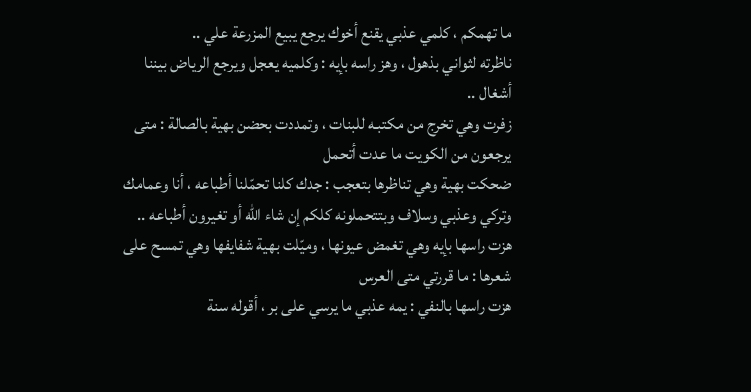ما تهمكم ، كلمي عذبي يقنع أخوك يرجع يبيع المزرعة علي ..
ناظرته لثواني بذهول ، وهز راسه بإيه : وكلميه يعجل ويرجع الرياض بيننا أشغال ..
زفرت وهي تخرج من مكتبـه للبنات ، وتمددت بحضن بهية بالصالة : متى يرجعون من الكويت ما عدت أتحمل
ضحكت بهية وهي تناظرها بتعجب : جدك كلنا تحمّلنا أطباعه ، أنا وعمامك وتركي وعذبي وسلاف وبتتحملونه كلكم إن شاء الله أو تغيرون أطباعه ..
هزت راسها بإيه وهي تغمض عيونها ، وميّلت بهية شفايفها وهي تمسح على شعرها : ما قررتي متى العرس
هزت راسها بالنفي : يمه عذبي ما يرسي على بر ، أقوله سنة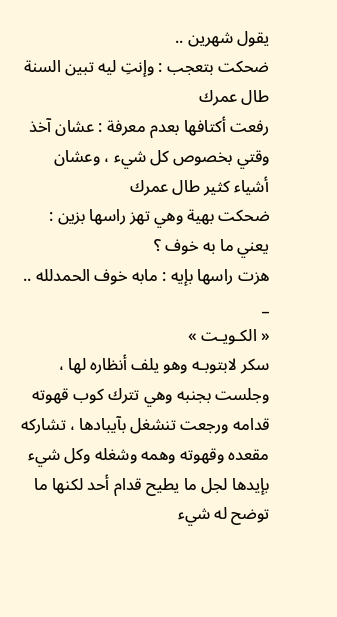يقول شهرين ..
ضحكت بتعجب : وإنتِ ليه تبين السنة طال عمرك
رفعت أكتافها بعدم معرفة : عشان آخذ وقتي بخصوص كل شيء ، وعشان أشياء كثير طال عمرك
ضحكت بهية وهي تهز راسها بزين : يعني ما به خوف ؟
هزت راسها بإيه : مابه خوف الحمدلله ..
_
« الكـويـت »
سكر لابتوبـه وهو يلف أنظاره لها ، وجلست بجنبه وهي تترك كوب قهوته قدامه ورجعت تنشغل بآيبادها ، تشاركه مقعده وقهوته وهمه وشغله وكل شيء بإيدها لجل ما يطيح قدام أحد لكنها ما توضح له شيء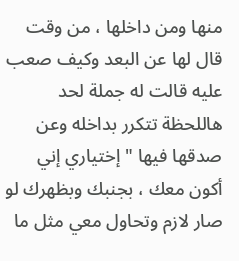منها ومن داخلها ، من وقت قال لها عن البعد وكيف صعب عليه قالت له جملة لحد هاللحظة تتكرر بداخله وعن صدقها فيها " إختياري إني أكون معك ، بجنبك وبظهرك لو صار لازم وتحاول معي مثل ما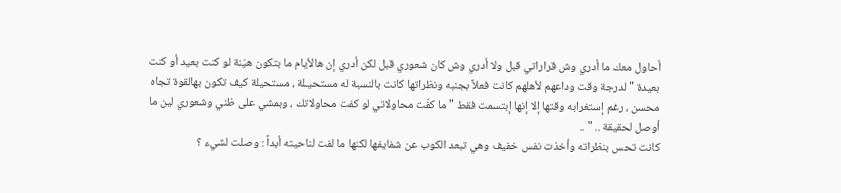أحاول معك ما أدري وش قراراتي قبل ولا أدري وش كان شعوري قبل لكن أدري إن هالأيام ما بتكون هيّنة لو كنت بعيد أو كنت بعيدة " لدرجة وقت وداعهم لأهلهم كانت فعلاً بجنبه ونظراتها كانت بالنسبة له مستحيـلة ، مستحيلة كيف تكون بهالقوة تجاه محسن ، رغم إستغرابه وقتها إلا إنها إبتسمت فقط " ما كفّت محاولاتي لو كفت محاولاتك ، وبمشي على ظني وشعوري لين ما أوصل لحقيقة .. " ..
كانت تحس بنظراته وأخذت نفس خفيف وهي تبعد الكوب عن شفايفها لكنها ما لفت لناحيته أبداً : وصلت لشيء ؟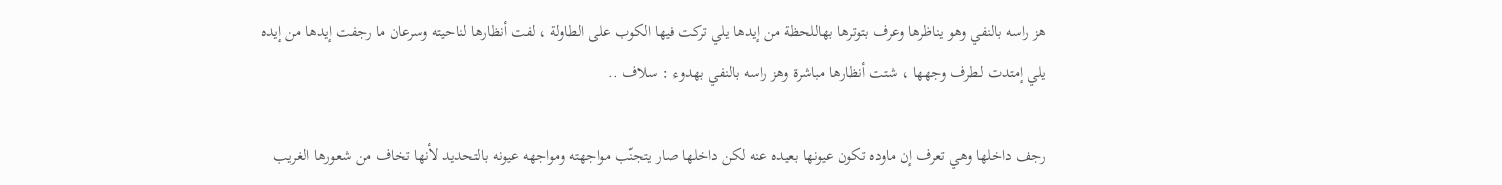هز راسه بالنفي وهو يناظرها وعرف بتوترها بهاللحظة من إيدها يلي تركت فيها الكوب على الطاولة ، لفت أنظارها لناحيته وسرعان ما رجفت إيدها من إيده يلي إمتدت لـطرف وجهها ، شتت أنظارها مباشرة وهز راسه بالنفي بهدوء : سلاف ..

رجف داخلها وهي تعرف إن ماوده تكون عيونها بعيده عنه لكن داخلها صار يتجنّب مواجهته ومواجهه عيونه بالتحديد لأنها تخاف من شعورها الغريب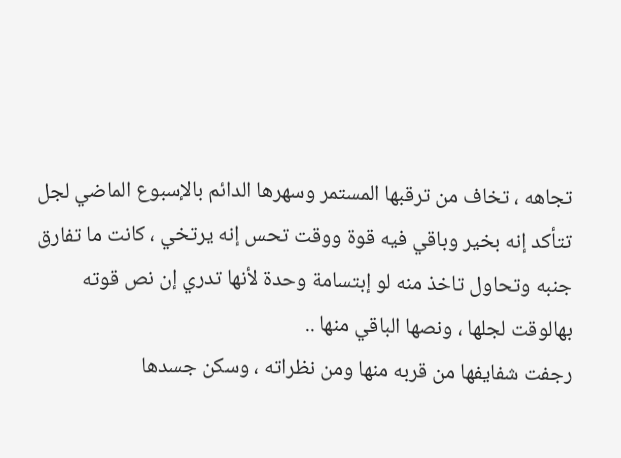تجاهه ، تخاف من ترقبها المستمر وسهرها الدائم بالإسبوع الماضي لجل تتأكد إنه بخير وباقي فيه قوة ووقت تحس إنه يرتخي ، كانت ما تفارق جنبه وتحاول تاخذ منه لو إبتسامة وحدة لأنها تدري إن نص قوته بهالوقت لجلها ، ونصها الباقي منها ..
رجفت شفايفها من قربه منها ومن نظراته ، وسكن جسدها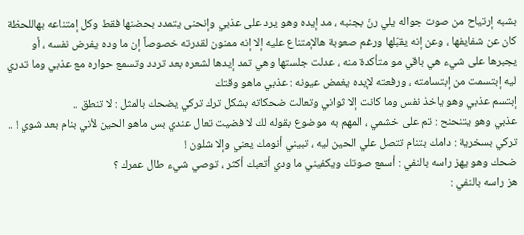بشبه إرتياح من صوت جواله يلي رنّ بجنبه ، مد إيده وهو يرد على عذبي وإنحنى يتمدد بحضنها فقط وكل إمتناعه بهاللحظة كان عن شفايفها ، وعن إنه يقبّلها ورغم صعوبة هالإمتناع عليه إلا إنه ممنون لقدرته خصوصاً إن ما وده يفرض نفسه ، أو يجبرها على شيء هي باقي مو متأكدة منه ، عدلت جلستها وهي تمد إيدها لشعره بعد تردد وتسمع حواره مع عذبي وما تدري ليه إبتسمت من إبتسامته ، ورفعته لإيده يغمض عيونه : عذبي ماهو وقتك
إبتسم عذبي وهو ياخذ نفس وما كانت إلا ثواني وتعالت ضحكاته بشكل ترك تركي يضحك بالمثل : لا تنطق ..
عذبي وهو يتنحنح : تم على خشمي ، المهم به موضوع بقوله لك لا فضيت تعال عندي بس ماهو الحين لأني بنام بعد شوي ! ..
تركي بسخرية : دامك بتنام تتصل علي الحين ليه ، تبيني أنومك يعني وإلا شلون !
ضحك وهو يهز راسه بالنفي : أسمع صوتك ويكفيني ما ودي أتعبك أكثر ، توصي شيء طال عمرك ؟
هز راسه بالنفي :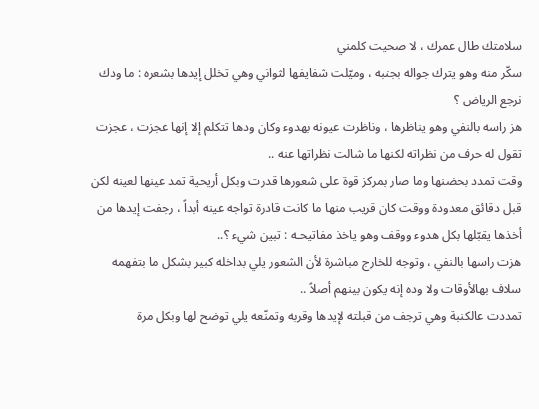سلامتك طال عمرك ، لا صحيت كلمني
سكّر منه وهو يترك جواله بجنبه ، وميّلت شفايفها لثواني وهي تخلل إيدها بشعره : ما ودك نرجع الرياض ؟
هز راسه بالنفي وهو يناظرها ، وناظرت عيونه بهدوء وكان ودها تتكلم إلا إنها عجزت ، عجزت تقول له حرف من نظراته لكنها ما شالت نظراتها عنه ..
وقت تمدد بحضنها وما صار بمركز قوة على شعورها قدرت وبكل أريحية تمد عينها لعينه لكن قبل دقائق معدودة ووقت كان قريب منها ما كانت قادرة تواجه عينه أبداً ، رجفت إيدها من أخذها يقبّلها بكل هدوء ووقف وهو ياخذ مفاتيحـه : تبين شيء ؟..
هزت راسها بالنفي ، وتوجه للخارج مباشرة لأن الشعور يلي بداخله كبير بشكل ما بتفهمه سلاف بهالأوقات ولا وده إنه يكون بينهم أصلاً ..
تمددت عالكنبة وهي ترجف من قبلته لإيدها وقربه وتمنّعه يلي توضح لها وبكل مرة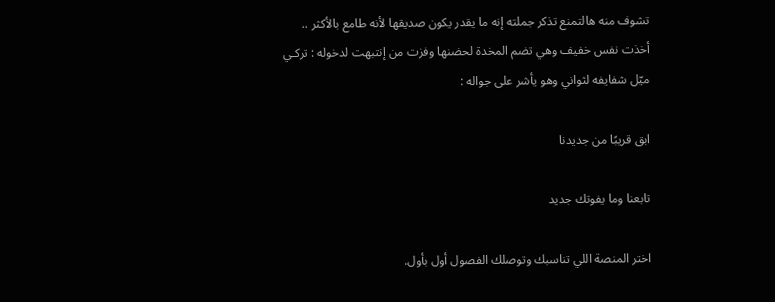تشوف منه هالتمنع تذكر جملته إنه ما يقدر يكون صديقها لأنه طامع بالأكثر ..
أخذت نفس خفيف وهي تضم المخدة لحضنها وفزت من إنتبهت لدخوله : تركـي
ميّل شفايفه لثواني وهو يأشر على جواله :

ابق قريبًا من جديدنا

تابعنا وما يفوتك جديد

اختر المنصة اللي تناسبك وتوصلك الفصول أول بأول.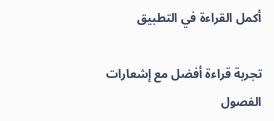أكمل القراءة في التطبيق

تجربة قراءة أفضل مع إشعارات الفصول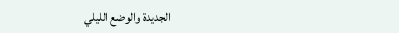الجديدة والوضع الليلي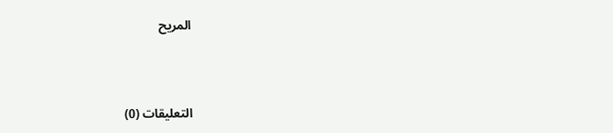المريح



التعليقات (0)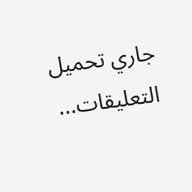جاري تحميل التعليقات...